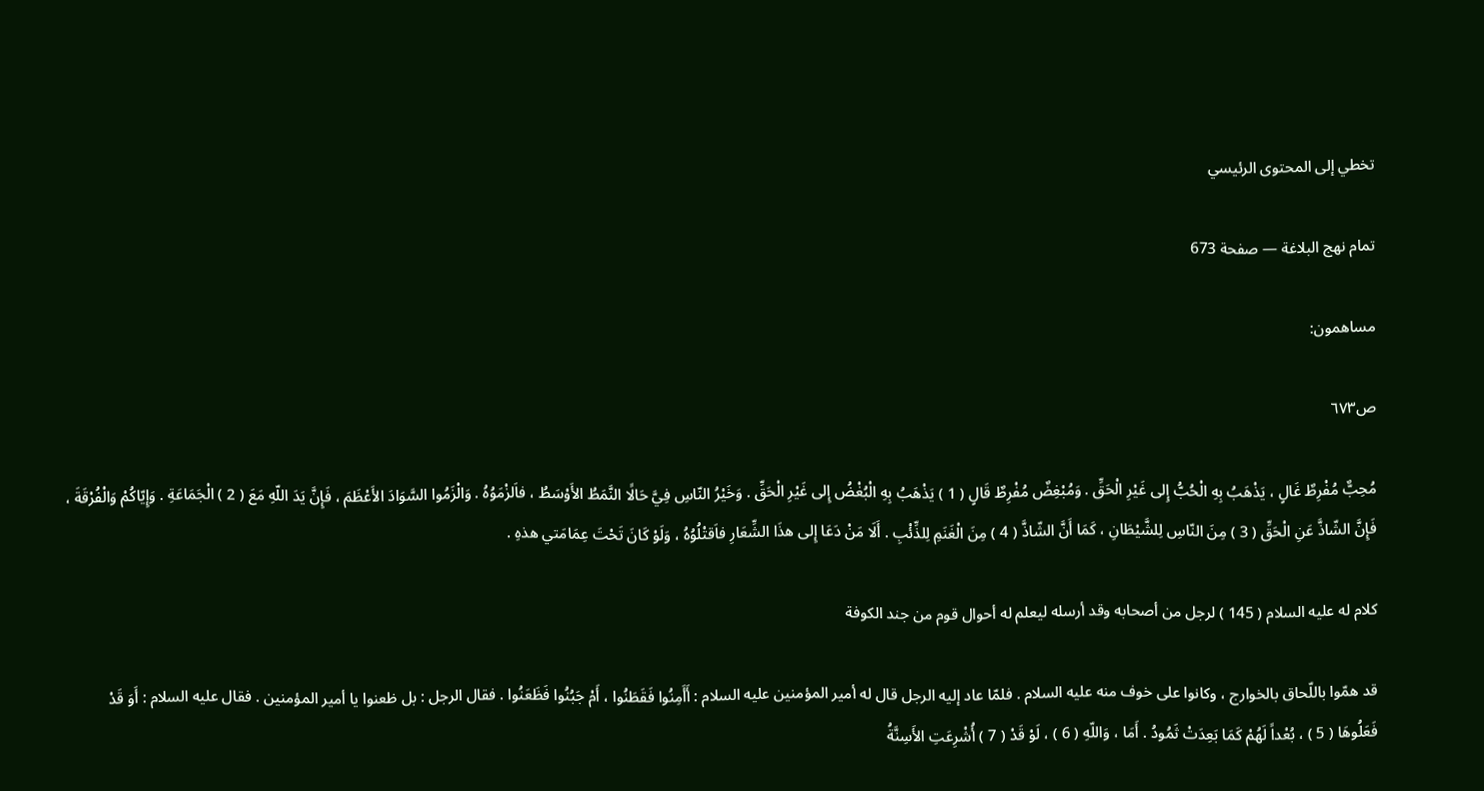تخطي إلى المحتوى الرئيسي

تمام نهج البلاغة — صفحة 673

مساهمون:

ص٦٧٣

مُحِبٌّ مُفْرِطٌ غَالٍ ، يَذْهَبُ بِهِ الْحُبُّ إِلى غَيْرِ الْحَقِّ . وَمُبْغِضٌ مُفْرِطٌ قَالٍ ( 1 ) يَذْهَبُ بِهِ الْبُغْضُ إِلى غَيْرِ الْحَقِّ . وَخَيْرُ النّاسِ فِيَّ حَالًا النَّمَطُ الأَوْسَطُ ، فاَلزْمَوُهُ . وَالْزَمُوا السَّوَادَ الأَعْظَمَ ، فَإِنَّ يَدَ اللّهِ مَعَ ( 2 ) الْجَمَاعَةِ . وَإِيّاكُمْ وَالْفُرْقَةَ ، فَإِنَّ الشّاذَّ عَنِ الْحَقِّ ( 3 ) مِنَ النّاسِ لِلشَّيْطَانِ ، كَمَا أَنَّ الشّاذَّ ( 4 ) مِنَ الْغَنَمِ لِلذِّئْبِ . أَلَا مَنْ دَعَا إِلى هذَا الشِّعَارِ فاَقتْلُوُهُ ، وَلَوْ كَانَ تَحْتَ عِمَامَتي هذهِ .

كلام له عليه السلام ( 145 ) لرجل من أصحابه وقد أرسله ليعلم له أحوال قوم من جند الكوفة

قد همّوا باللّحاق بالخوارج ، وكانوا على خوف منه عليه السلام . فلمّا عاد إليه الرجل قال له أمير المؤمنين عليه السلام : أَأَمِنُوا فَقَطَنُوا ، أَمْ جَبُنُوا فَظَعَنُوا . فقال الرجل : بل ظعنوا يا أمير المؤمنين . فقال عليه السلام : أَوَ قَدْ فَعَلُوهَا ( 5 ) ، بُعْداً لَهُمْ كَمَا بَعِدَتْ ثَمُودُ . أَمَا ، وَاللّهِ ( 6 ) ، لَوْ قَدْ ( 7 ) أُشْرِعَتِ الأَسِنَّةُ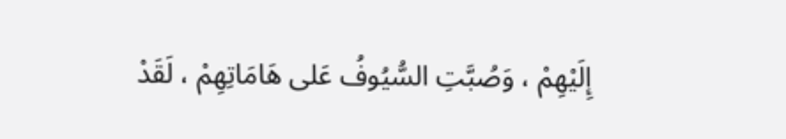إِلَيْهِمْ ، وَصُبَّتِ السُّيُوفُ عَلى هَامَاتِهِمْ ، لَقَدْ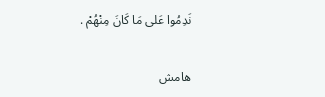نَدِمُوا عَلى مَا كَانَ مِنْهُمْ .

هامش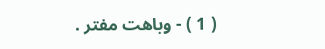( 1 ) - وباهت مفتر .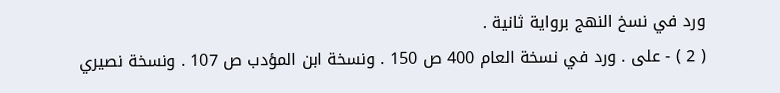ورد في نسخ النهج برواية ثانية .
( 2 ) - على . ورد في نسخة العام 400 ص 150 . ونسخة ابن المؤدب ص 107 . ونسخة نصيري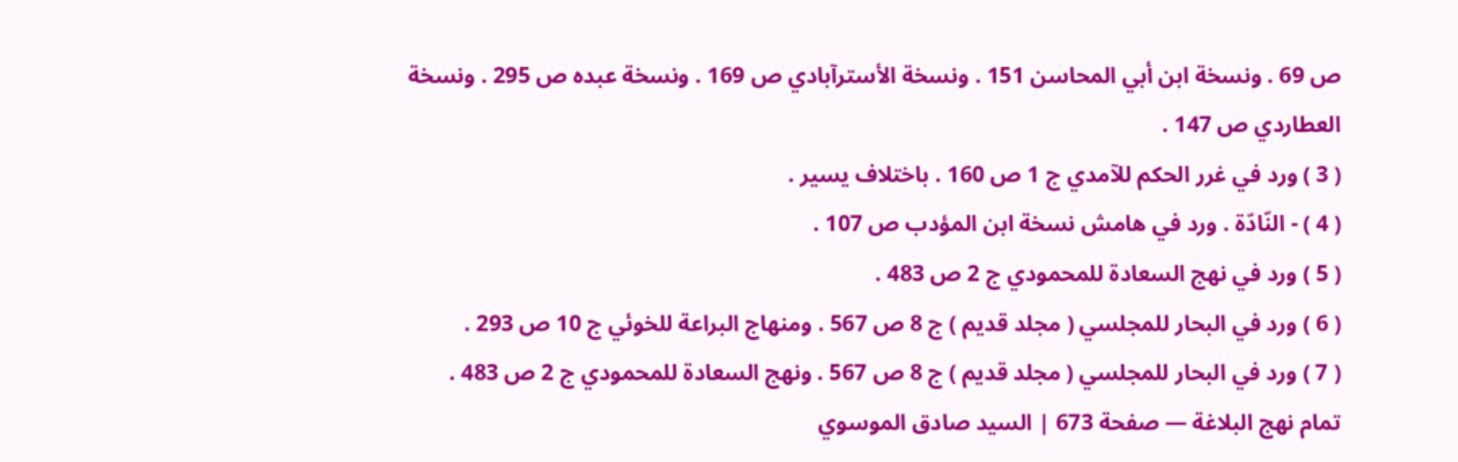ص 69 . ونسخة ابن أبي المحاسن 151 . ونسخة الأسترآبادي ص 169 . ونسخة عبده ص 295 . ونسخة العطاردي ص 147 .
( 3 ) ورد في غرر الحكم للآمدي ج 1 ص 160 . باختلاف يسير .
( 4 ) - النّادّة . ورد في هامش نسخة ابن المؤدب ص 107 .
( 5 ) ورد في نهج السعادة للمحمودي ج 2 ص 483 .
( 6 ) ورد في البحار للمجلسي ( مجلد قديم ) ج 8 ص 567 . ومنهاج البراعة للخوئي ج 10 ص 293 .
( 7 ) ورد في البحار للمجلسي ( مجلد قديم ) ج 8 ص 567 . ونهج السعادة للمحمودي ج 2 ص 483 .
تمام نهج البلاغة — صفحة 673 | السيد صادق الموسوي